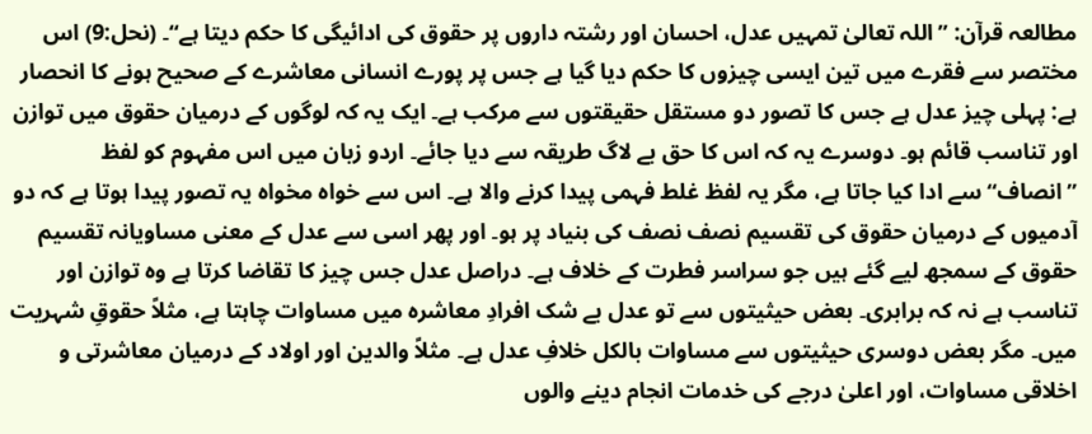مطالعہ قرآن: ’’اللہ تعالیٰ تمہیں عدل، احسان اور رشتہ داروں پر حقوق کی ادائیگی کا حکم دیتا ہے‘‘۔ (نحل:9) اس مختصر سے فقرے میں تین ایسی چیزوں کا حکم دیا گیا ہے جس پر پورے انسانی معاشرے کے صحیح ہونے کا انحصار ہے: پہلی چیز عدل ہے جس کا تصور دو مستقل حقیقتوں سے مرکب ہے۔ ایک یہ کہ لوگوں کے درمیان حقوق میں توازن اور تناسب قائم ہو۔ دوسرے یہ کہ اس کا حق بے لاگ طریقہ سے دیا جائے۔ اردو زبان میں اس مفہوم کو لفظ ’’انصاف‘‘ سے ادا کیا جاتا ہے، مگر یہ لفظ غلط فہمی پیدا کرنے والا ہے۔ اس سے خواہ مخواہ یہ تصور پیدا ہوتا ہے کہ دو آدمیوں کے درمیان حقوق کی تقسیم نصف نصف کی بنیاد پر ہو۔ اور پھر اسی سے عدل کے معنی مساویانہ تقسیم حقوق کے سمجھ لیے گئے ہیں جو سراسر فطرت کے خلاف ہے۔ دراصل عدل جس چیز کا تقاضا کرتا ہے وہ توازن اور تناسب ہے نہ کہ برابری۔ بعض حیثیتوں سے تو عدل بے شک افرادِ معاشرہ میں مساوات چاہتا ہے، مثلاً حقوقِ شہریت میں۔ مگر بعض دوسری حیثیتوں سے مساوات بالکل خلافِ عدل ہے۔ مثلاً والدین اور اولاد کے درمیان معاشرتی و اخلاقی مساوات، اور اعلیٰ درجے کی خدمات انجام دینے والوں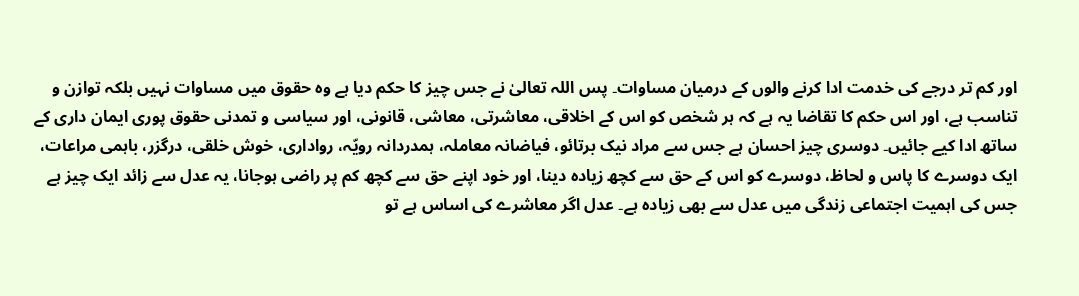اور کم تر درجے کی خدمت ادا کرنے والوں کے درمیان مساوات۔ پس اللہ تعالیٰ نے جس چیز کا حکم دیا ہے وہ حقوق میں مساوات نہیں بلکہ توازن و تناسب ہے، اور اس حکم کا تقاضا یہ ہے کہ ہر شخص کو اس کے اخلاقی، معاشرتی، معاشی، قانونی، اور سیاسی و تمدنی حقوق پوری ایمان داری کے ساتھ ادا کیے جائیں۔ دوسری چیز احسان ہے جس سے مراد نیک برتائو، فیاضانہ معاملہ، ہمدردانہ رویّہ، رواداری، خوش خلقی، درگزر، باہمی مراعات، ایک دوسرے کا پاس و لحاظ، دوسرے کو اس کے حق سے کچھ زیادہ دینا، اور خود اپنے حق سے کچھ کم پر راضی ہوجانا، یہ عدل سے زائد ایک چیز ہے جس کی اہمیت اجتماعی زندگی میں عدل سے بھی زیادہ ہے۔ عدل اگر معاشرے کی اساس ہے تو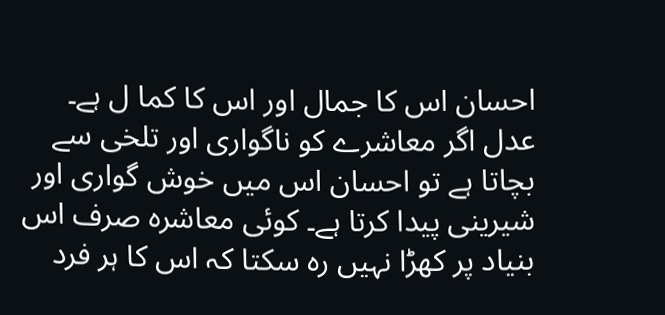احسان اس کا جمال اور اس کا کما ل ہے۔ عدل اگر معاشرے کو ناگواری اور تلخی سے بچاتا ہے تو احسان اس میں خوش گواری اور شیرینی پیدا کرتا ہے۔ کوئی معاشرہ صرف اس بنیاد پر کھڑا نہیں رہ سکتا کہ اس کا ہر فرد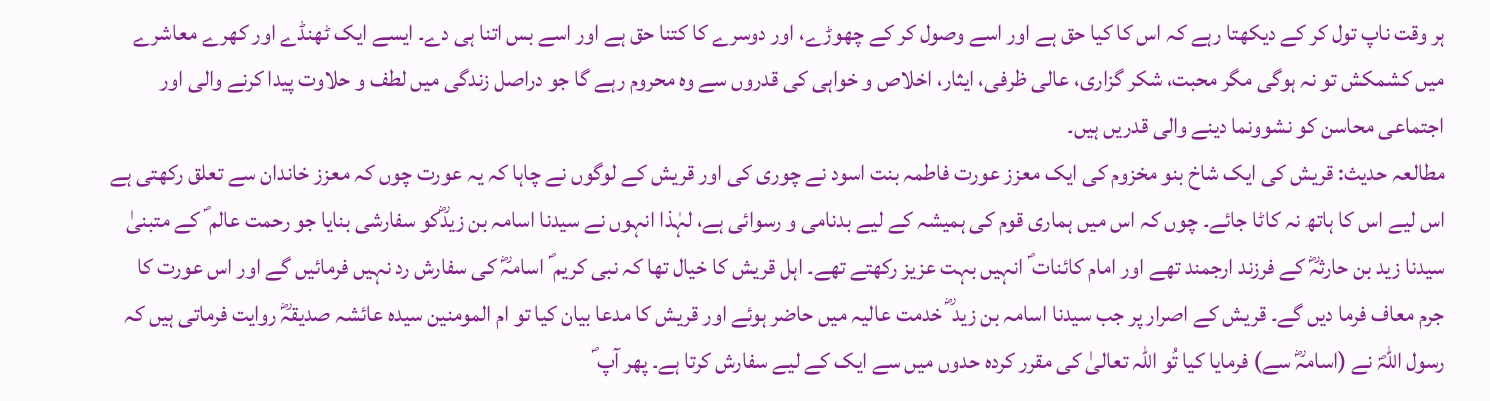ہر وقت ناپ تول کر کے دیکھتا رہے کہ اس کا کیا حق ہے اور اسے وصول کر کے چھوڑے، اور دوسرے کا کتنا حق ہے اور اسے بس اتنا ہی دے۔ ایسے ایک ٹھنڈے اور کھرے معاشرے میں کشمکش تو نہ ہوگی مگر محبت، شکر گزاری، عالی ظرفی، ایثار، اخلاص و خواہی کی قدروں سے وہ محروم رہے گا جو دراصل زندگی میں لطف و حلاوت پیدا کرنے والی اور اجتماعی محاسن کو نشوونما دینے والی قدریں ہیں۔
مطالعہ حدیث: قریش کی ایک شاخ بنو مخزوم کی ایک معزز عورت فاطمہ بنت اسود نے چوری کی اور قریش کے لوگوں نے چاہا کہ یہ عورت چوں کہ معزز خاندان سے تعلق رکھتی ہے اس لیے اس کا ہاتھ نہ کاٹا جائے۔ چوں کہ اس میں ہماری قوم کی ہمیشہ کے لیے بدنامی و رسوائی ہے، لہٰذا انہوں نے سیدنا اسامہ بن زیدؓکو سفارشی بنایا جو رحمت عالم ؐ کے متبنیٰ سیدنا زید بن حارثہؓ کے فرزند ارجمند تھے اور امام کائنات ؐ انہیں بہت عزیز رکھتے تھے۔ اہل قریش کا خیال تھا کہ نبی کریم ؐ اسامہؓ کی سفارش رد نہیں فرمائیں گے اور اس عورت کا جرم معاف فرما دیں گے۔ قریش کے اصرار پر جب سیدنا اسامہ بن زید ؓ خدمت عالیہ میں حاضر ہوئے اور قریش کا مدعا بیان کیا تو ام المومنین سیدہ عائشہ صدیقہؓ روایت فرماتی ہیں کہ رسول اللہؐ نے (اسامہؓ سے) فرمایا کیا تُو اللہ تعالیٰ کی مقرر کردہ حدوں میں سے ایک کے لیے سفارش کرتا ہے۔ پھر آپ ؐ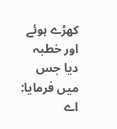کھڑے ہوئے اور خطبہ دیا جس میں فرمایا: اے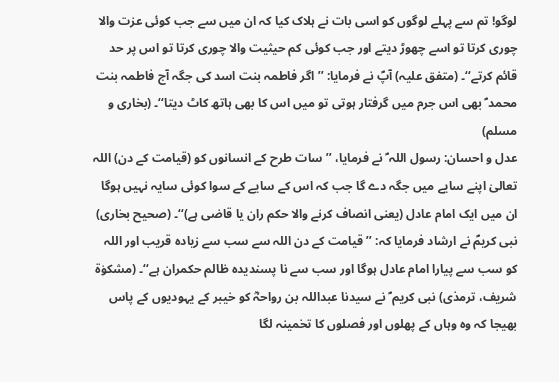لوگو! تم سے پہلے لوگوں کو اسی بات نے ہلاک کیا کہ ان میں سے جب کوئی عزت والا چوری کرتا تو اسے چھوڑ دیتے اور جب کوئی کم حیثیت والا چوری کرتا تو اس پر حد قائم کرتے‘‘۔ (متفق علیہ) آپؐ نے فرمایا: ’’اگر فاطمہ بنت اسد کی جگہ آج فاطمہ بنت محمد ؐ بھی اس جرم میں گرفتار ہوتی تو میں اس کا بھی ہاتھ کاٹ دیتا‘‘۔ (بخاری و مسلم)
عدل و احسان: رسول اللہ ؐ نے فرمایا، ’’سات طرح کے انسانوں کو (قیامت کے دن) اللہ تعالیٰ اپنے سایے میں جگہ دے گا جب کہ اس کے سایے کے سوا کوئی سایہ نہیں ہوگا ان میں ایک امام عادل (یعنی انصاف کرنے والا حکم ران یا قاضی ہے)‘‘۔ (صحیح بخاری) نبی کریمؐ نے ارشاد فرمایا کہ: ’’قیامت کے دن اللہ سے سب سے زیادہ قریب اور اللہ کو سب سے پیارا امام عادل ہوگا اور سب سے نا پسندیدہ ظالم حکمران ہے‘‘۔ (مشکوٰۃ شریف، ترمذی) نبی کریم ؐ نے سیدنا عبداللہ بن رواحہؓ کو خیبر کے یہودیوں کے پاس بھیجا کہ وہ وہاں کے پھلوں اور فصلوں کا تخمینہ لگا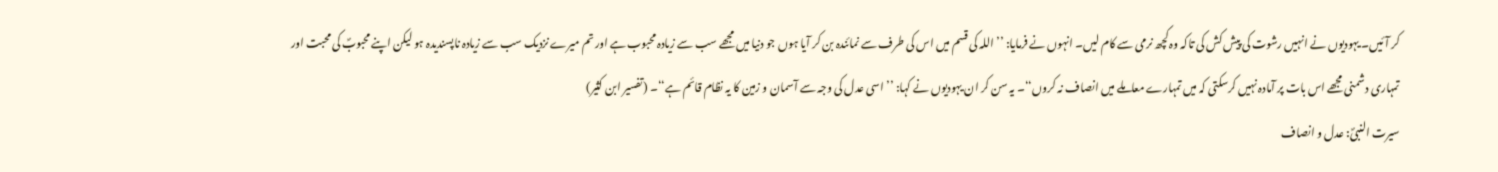کر آئیں۔ یہودیوں نے انہیں رشوت کی پیش کش کی تاکہ وہ کچھ نرمی سے کام لیں۔ انہوں نے فرمایا: ’’اللہ کی قسم میں اس کی طرف سے نمائندہ بن کر آیا ہوں جو دنیا میں مجھے سب سے زیادہ محبوب ہے اور تم میرے نزدیک سب سے زیادہ ناپسندیدہ ہو لیکن اپنے محبوبؐ کی محبت اور تمہاری دشمنی مجھے اس بات پر آمادہ نہیں کرسکتی کہ میں تمہارے معاملے میں انصاف نہ کروں‘‘۔ یہ سن کر ان یہودیوں نے کہا: ’’اسی عدل کی وجہ سے آسمان و زمین کا یہ نظام قائم ہے‘‘۔ (تفسیر ابن کثیر)
سیرت النبیؐ: عدل و انصاف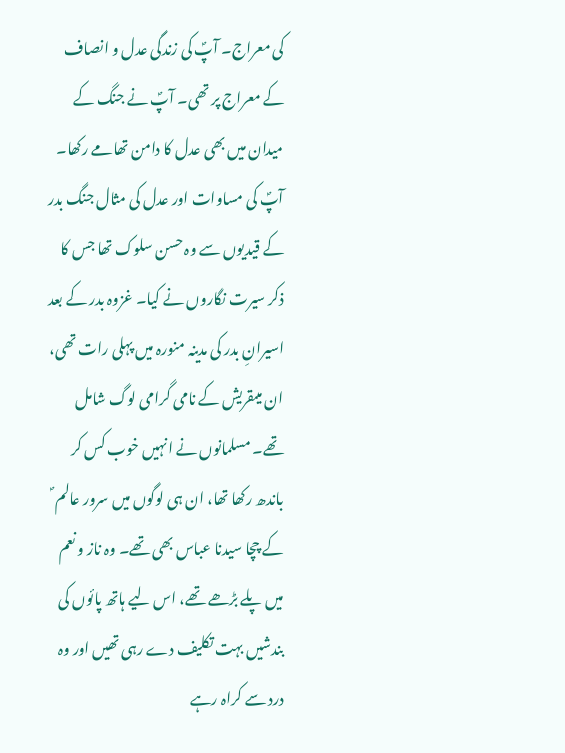کی معراج۔ آپؐ کی زندگی عدل و انصاف کے معراج پر تھی۔ آپؐ نے جنگ کے میدان میں بھی عدل کا دامن تھامے رکھا۔ آپؐ کی مساوات اور عدل کی مثال جنگ بدر کے قیدیوں سے وہ حسن سلوک تھا جس کا ذکر سیرت نگاروں نے کیا۔ غزوہ بدر کے بعد اسیرانِ بدر کی مدینہ منورہ میں پہلی رات تھی، ان میںقریش کے نامی گرامی لوگ شامل تھے۔ مسلمانوں نے انہیں خوب کس کر باندھ رکھا تھا، ان ہی لوگوں میں سرور عالم ؐ کے چچا سیدنا عباس بھی تھے۔ وہ ناز و نعم میں پلے بڑھے تھے، اس لیے ہاتھ پائوں کی بندشیں بہت تکلیف دے رہی تھیں اور وہ درد سے کراہ رہے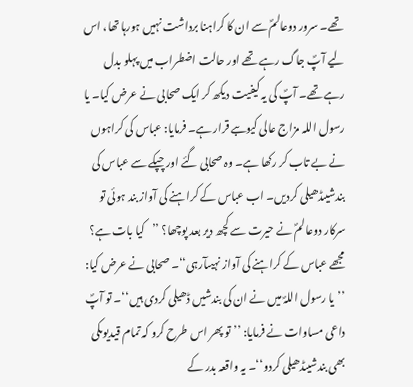تھے۔ سرور دوعالمؐ سے ان کا کراہنا برداشت نہیں ہورہا تھا، اس لیے آپؐ جاگ رہے تھے اور حالت اضطراب میں پہلو بدل رہے تھے۔ آپؐ کی یہ کیفیت دیکھ کر ایک صحابی نے عرض کیا۔ یا رسول اللہ مزاج عالی کیوںبے قرار ہے۔ فرمایا: عباس کی کراہوں نے بے تاب کر رکھا ہے۔ وہ صحابی گئے اور چپکے سے عباس کی بندشیںڈھیلی کردیں۔ اب عباس کے کراہنے کی آواز بند ہوئی تو سرکار دوعالمؐ نے حیرت سے کچھ دیر بعد پوچھا؟ ’’کیا بات ہے؟ مجھے عباس کے کراہنے کی آواز نہیںآرہی‘‘۔ صحابی نے عرض کیا: ’’یا رسول اللہؐ میں نے ان کی بندشیں ڈھیلی کردی ہیں‘‘۔ تو آپؐ داعی مساوات نے فرمایا: ’’تو پھر اس طرح کرو کہ تمام قیدیوںکی بھی بندشیںڈھیلی کردو‘‘۔ یہ واقعہ بدر کے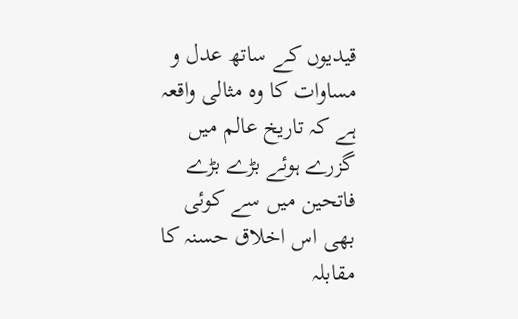قیدیوں کے ساتھ عدل و مساوات کا وہ مثالی واقعہ ہے کہ تاریخ عالم میں گزرے ہوئے بڑے بڑے فاتحین میں سے کوئی بھی اس اخلاق حسنہ کا مقابلہ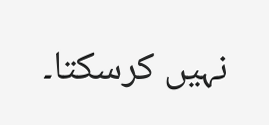نہیں کرسکتا۔